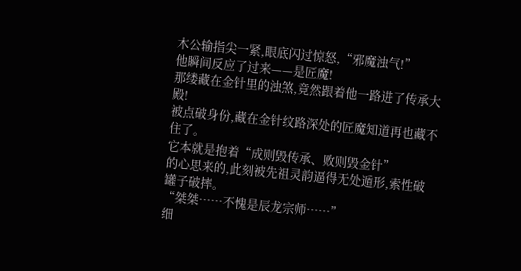木公输指尖一紧,眼底闪过惊怒,“邪魔浊气!”
他瞬间反应了过来——是匠魔!
那缕藏在金针里的浊煞,竟然跟着他一路进了传承大殿!
被点破身份,藏在金针纹路深处的匠魔知道再也藏不住了。
它本就是抱着“成则毁传承、败则毁金针”
的心思来的,此刻被先祖灵韵逼得无处遁形,索性破罐子破摔。
“桀桀……不愧是辰龙宗师……”
细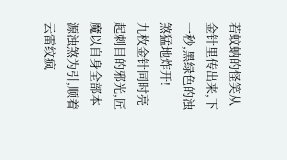若蚊蚋的怪笑从金针里传出来,下一秒,黑绿色的浊煞猛地炸开!
九枚金针同时亮起刺目的邪光,匠魔以自身全部本源浊煞为引,顺着云雷纹疯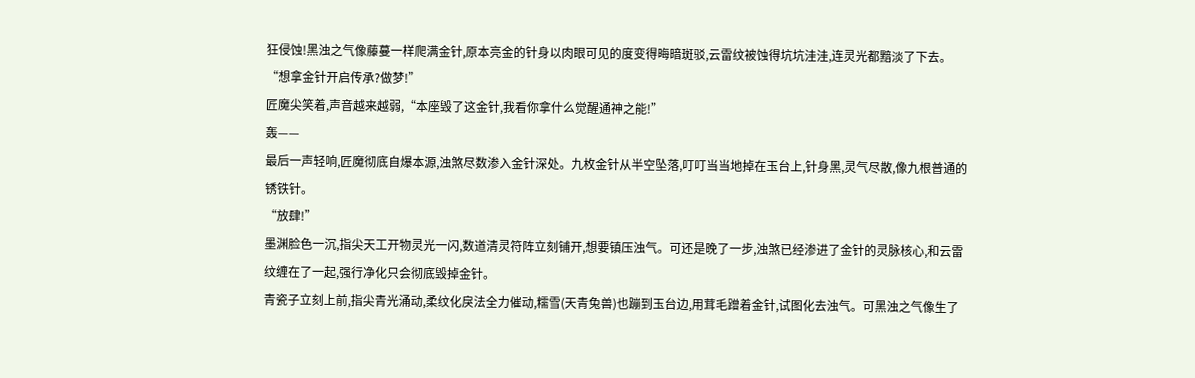狂侵蚀!黑浊之气像藤蔓一样爬满金针,原本亮金的针身以肉眼可见的度变得晦暗斑驳,云雷纹被蚀得坑坑洼洼,连灵光都黯淡了下去。
“想拿金针开启传承?做梦!”
匠魔尖笑着,声音越来越弱,“本座毁了这金针,我看你拿什么觉醒通神之能!”
轰——
最后一声轻响,匠魔彻底自爆本源,浊煞尽数渗入金针深处。九枚金针从半空坠落,叮叮当当地掉在玉台上,针身黑,灵气尽散,像九根普通的锈铁针。
“放肆!”
墨渊脸色一沉,指尖天工开物灵光一闪,数道清灵符阵立刻铺开,想要镇压浊气。可还是晚了一步,浊煞已经渗进了金针的灵脉核心,和云雷纹缠在了一起,强行净化只会彻底毁掉金针。
青瓷子立刻上前,指尖青光涌动,柔纹化戾法全力催动,糯雪(天青兔兽)也蹦到玉台边,用茸毛蹭着金针,试图化去浊气。可黑浊之气像生了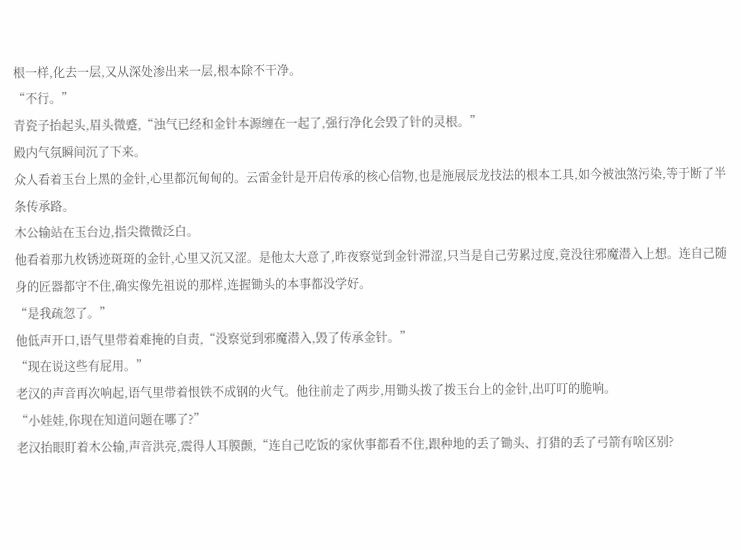根一样,化去一层,又从深处渗出来一层,根本除不干净。
“不行。”
青瓷子抬起头,眉头微蹙,“浊气已经和金针本源缠在一起了,强行净化会毁了针的灵根。”
殿内气氛瞬间沉了下来。
众人看着玉台上黑的金针,心里都沉甸甸的。云雷金针是开启传承的核心信物,也是施展辰龙技法的根本工具,如今被浊煞污染,等于断了半条传承路。
木公输站在玉台边,指尖微微泛白。
他看着那九枚锈迹斑斑的金针,心里又沉又涩。是他太大意了,昨夜察觉到金针滞涩,只当是自己劳累过度,竟没往邪魔潜入上想。连自己随身的匠器都守不住,确实像先祖说的那样,连握锄头的本事都没学好。
“是我疏忽了。”
他低声开口,语气里带着难掩的自责,“没察觉到邪魔潜入,毁了传承金针。”
“现在说这些有屁用。”
老汉的声音再次响起,语气里带着恨铁不成钢的火气。他往前走了两步,用锄头拨了拨玉台上的金针,出叮叮的脆响。
“小娃娃,你现在知道问题在哪了?”
老汉抬眼盯着木公输,声音洪亮,震得人耳膜颤,“连自己吃饭的家伙事都看不住,跟种地的丢了锄头、打猎的丢了弓箭有啥区别?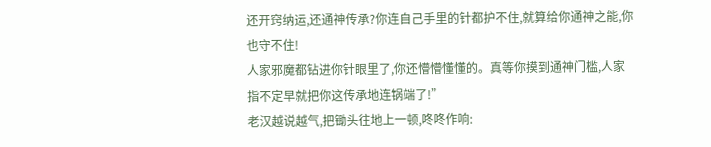还开窍纳运,还通神传承?你连自己手里的针都护不住,就算给你通神之能,你也守不住!
人家邪魔都钻进你针眼里了,你还懵懵懂懂的。真等你摸到通神门槛,人家指不定早就把你这传承地连锅端了!”
老汉越说越气,把锄头往地上一顿,咚咚作响: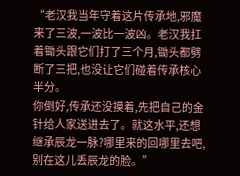“老汉我当年守着这片传承地,邪魔来了三波,一波比一波凶。老汉我扛着锄头跟它们打了三个月,锄头都劈断了三把,也没让它们碰着传承核心半分。
你倒好,传承还没摸着,先把自己的金针给人家送进去了。就这水平,还想继承辰龙一脉?哪里来的回哪里去吧,别在这儿丢辰龙的脸。”